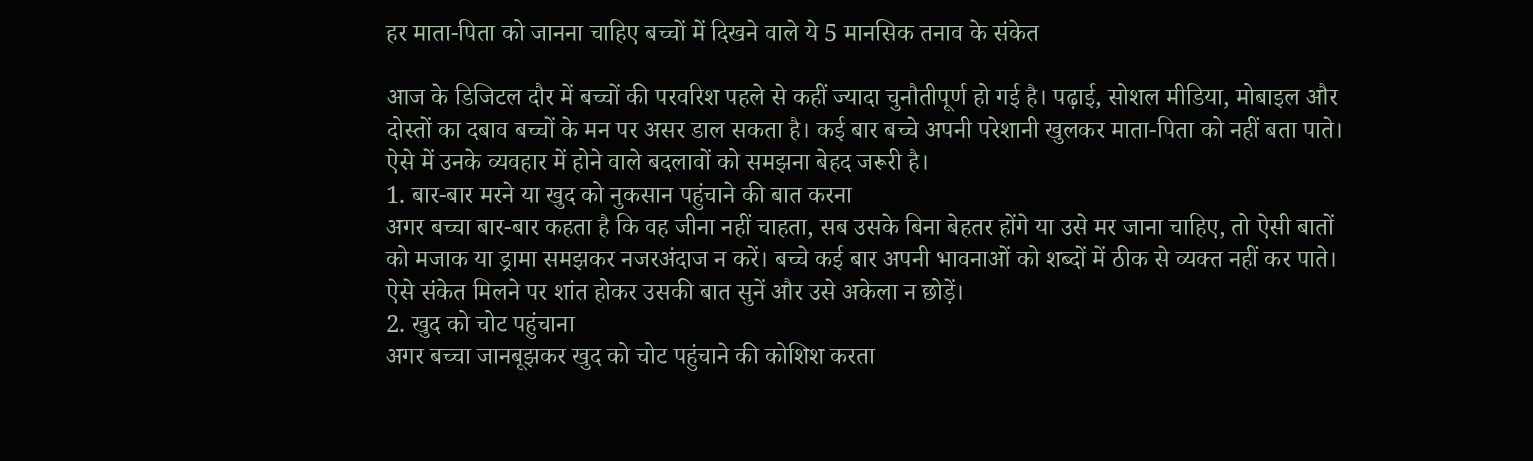हर माता-पिता को जानना चाहिए बच्चों में दिखने वाले ये 5 मानसिक तनाव के संकेत

आज के डिजिटल दौर में बच्चों की परवरिश पहले से कहीं ज्यादा चुनौतीपूर्ण हो गई है। पढ़ाई, सोशल मीडिया, मोबाइल और दोस्तों का दबाव बच्चों के मन पर असर डाल सकता है। कई बार बच्चे अपनी परेशानी खुलकर माता-पिता को नहीं बता पाते। ऐसे में उनके व्यवहार में होने वाले बदलावों को समझना बेहद जरूरी है।
1. बार-बार मरने या खुद को नुकसान पहुंचाने की बात करना
अगर बच्चा बार-बार कहता है कि वह जीना नहीं चाहता, सब उसके बिना बेहतर होंगे या उसे मर जाना चाहिए, तो ऐसी बातों को मजाक या ड्रामा समझकर नजरअंदाज न करें। बच्चे कई बार अपनी भावनाओं को शब्दों में ठीक से व्यक्त नहीं कर पाते। ऐसे संकेत मिलने पर शांत होकर उसकी बात सुनें और उसे अकेला न छोड़ें।
2. खुद को चोट पहुंचाना
अगर बच्चा जानबूझकर खुद को चोट पहुंचाने की कोशिश करता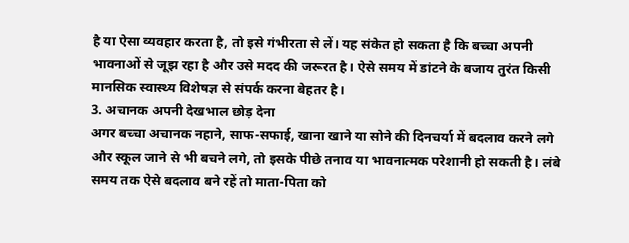है या ऐसा व्यवहार करता है, तो इसे गंभीरता से लें। यह संकेत हो सकता है कि बच्चा अपनी भावनाओं से जूझ रहा है और उसे मदद की जरूरत है। ऐसे समय में डांटने के बजाय तुरंत किसी मानसिक स्वास्थ्य विशेषज्ञ से संपर्क करना बेहतर है।
3. अचानक अपनी देखभाल छोड़ देना
अगर बच्चा अचानक नहाने, साफ-सफाई, खाना खाने या सोने की दिनचर्या में बदलाव करने लगे और स्कूल जाने से भी बचने लगे, तो इसके पीछे तनाव या भावनात्मक परेशानी हो सकती है। लंबे समय तक ऐसे बदलाव बने रहें तो माता-पिता को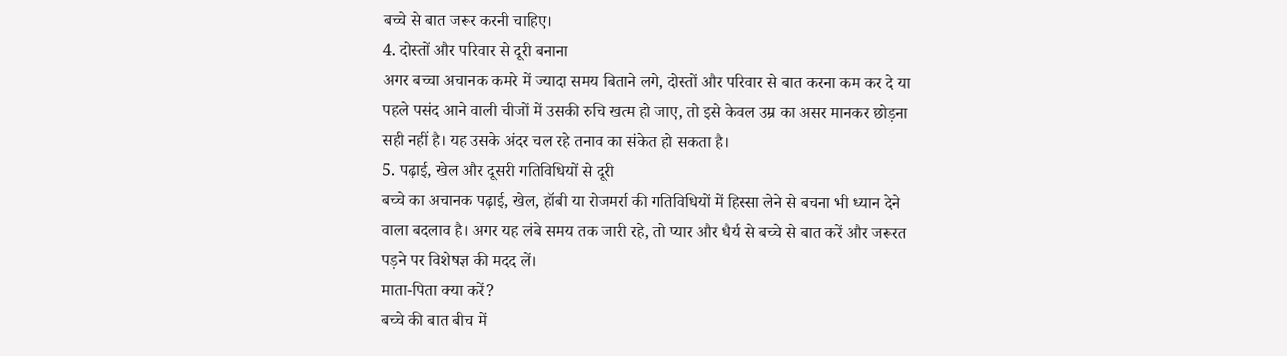बच्चे से बात जरूर करनी चाहिए।
4. दोस्तों और परिवार से दूरी बनाना
अगर बच्चा अचानक कमरे में ज्यादा समय बिताने लगे, दोस्तों और परिवार से बात करना कम कर दे या पहले पसंद आने वाली चीजों में उसकी रुचि खत्म हो जाए, तो इसे केवल उम्र का असर मानकर छोड़ना सही नहीं है। यह उसके अंदर चल रहे तनाव का संकेत हो सकता है।
5. पढ़ाई, खेल और दूसरी गतिविधियों से दूरी
बच्चे का अचानक पढ़ाई, खेल, हॉबी या रोजमर्रा की गतिविधियों में हिस्सा लेने से बचना भी ध्यान देने वाला बदलाव है। अगर यह लंबे समय तक जारी रहे, तो प्यार और धैर्य से बच्चे से बात करें और जरूरत पड़ने पर विशेषज्ञ की मदद लें।
माता-पिता क्या करें?
बच्चे की बात बीच में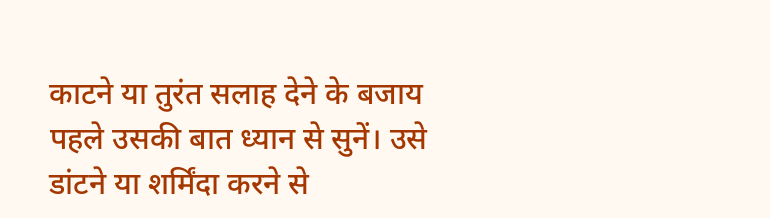काटने या तुरंत सलाह देने के बजाय पहले उसकी बात ध्यान से सुनें। उसे डांटने या शर्मिंदा करने से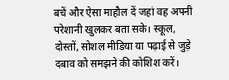बचें और ऐसा माहौल दें जहां वह अपनी परेशानी खुलकर बता सके। स्कूल, दोस्तों, सोशल मीडिया या पढ़ाई से जुड़े दबाव को समझने की कोशिश करें।